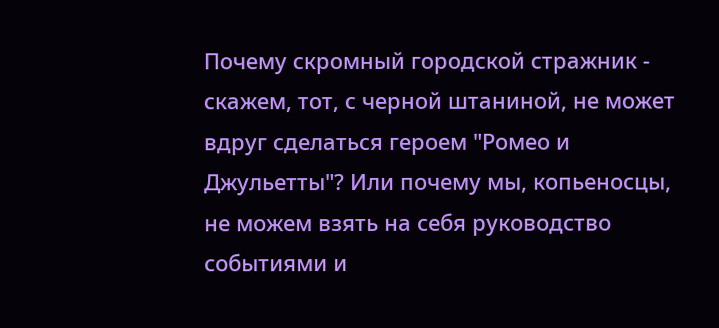Почему скромный городской стражник - скажем, тот, с черной штаниной, не может вдруг сделаться героем "Ромео и Джульетты"? Или почему мы, копьеносцы, не можем взять на себя руководство событиями и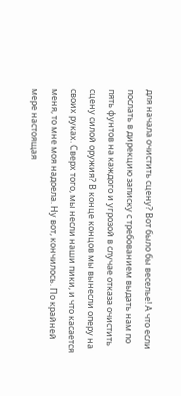для начала очистить сцену? Вот было бы веселье! А что если послать в дирекцию записку с требованием выдать нам по пять фунтов на каждого и угрозой в случае отказа очистить сцену силой оружия? В конце концов мы вынесли оперу на своих руках. Сверх того, мы несли наши пики, и что касается меня, то мне моя надоела. Ну вот, кончилось. По крайней мере настоящая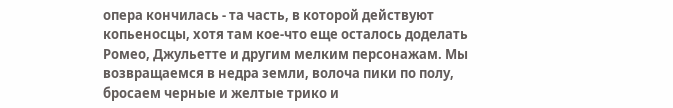опера кончилась - та часть, в которой действуют копьеносцы, хотя там кое-что еще осталось доделать Ромео, Джульетте и другим мелким персонажам. Мы возвращаемся в недра земли, волоча пики по полу, бросаем черные и желтые трико и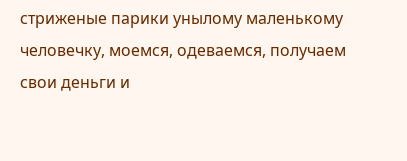стриженые парики унылому маленькому человечку, моемся, одеваемся, получаем свои деньги и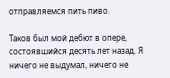отправляемся пить пиво.

Таков был мой дебют в опере, состоявшийся десять лет назад. Я ничего не выдумал, ничего не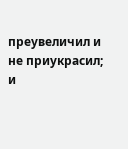преувеличил и не приукрасил; и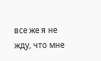все же я не жду, что мне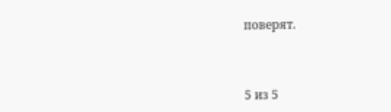поверят.



5 из 5